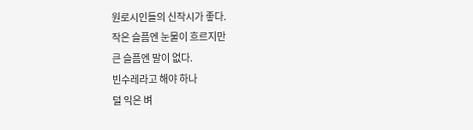원로시인들의 신작시가 좋다.
작은 슬픔엔 눈물이 흐르지만
큰 슬픔엔 말이 없다.
빈수레라고 해야 하나
덜 익은 벼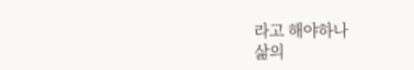라고 해야하나
삶의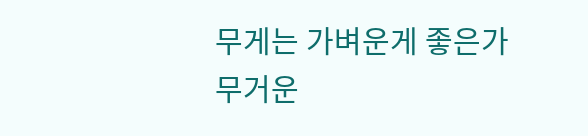무게는 가벼운게 좋은가
무거운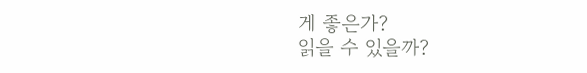게 좋은가?
읽을 수 있을까?